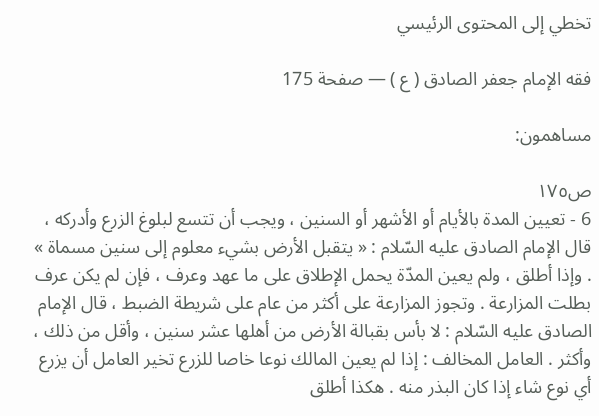تخطي إلى المحتوى الرئيسي

فقه الإمام جعفر الصادق ( ع ) — صفحة 175

مساهمون:

ص١٧٥
6 - تعيين المدة بالأيام أو الأشهر أو السنين ، ويجب أن تتسع لبلوغ الزرع وأدركه ، قال الإمام الصادق عليه السّلام : « يتقبل الأرض بشيء معلوم إلى سنين مسماة » . وإذا أطلق ، ولم يعين المدّة يحمل الإطلاق على ما عهد وعرف ، فإن لم يكن عرف بطلت المزارعة . وتجوز المزارعة على أكثر من عام على شريطة الضبط ، قال الإمام الصادق عليه السّلام : لا بأس بقبالة الأرض من أهلها عشر سنين ، وأقل من ذلك ، وأكثر . العامل المخالف : إذا لم يعين المالك نوعا خاصا للزرع تخير العامل أن يزرع أي نوع شاء إذا كان البذر منه . هكذا أطلق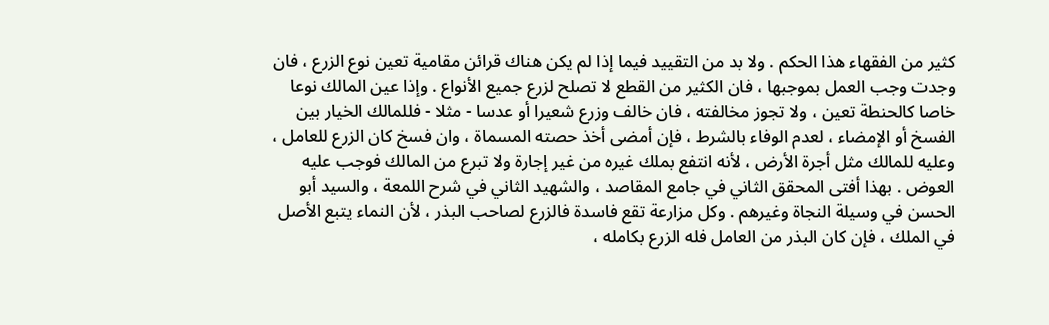كثير من الفقهاء هذا الحكم . ولا بد من التقييد فيما إذا لم يكن هناك قرائن مقامية تعين نوع الزرع ، فان وجدت وجب العمل بموجبها ، فان الكثير من القطع لا تصلح لزرع جميع الأنواع . وإذا عين المالك نوعا خاصا كالحنطة تعين ، ولا تجوز مخالفته ، فان خالف وزرع شعيرا أو عدسا - مثلا - فللمالك الخيار بين الفسخ أو الإمضاء ، لعدم الوفاء بالشرط ، فإن أمضى أخذ حصته المسماة ، وان فسخ كان الزرع للعامل ، وعليه للمالك مثل أجرة الأرض ، لأنه انتفع بملك غيره من غير إجارة ولا تبرع من المالك فوجب عليه العوض . بهذا أفتى المحقق الثاني في جامع المقاصد ، والشهيد الثاني في شرح اللمعة ، والسيد أبو الحسن في وسيلة النجاة وغيرهم . وكل مزارعة تقع فاسدة فالزرع لصاحب البذر ، لأن النماء يتبع الأصل في الملك ، فإن كان البذر من العامل فله الزرع بكامله ،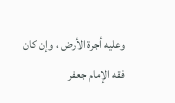وعليه أجرة الأرض ، وإن كان
فقه الإمام جعفر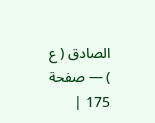الصادق ( ع ) — صفحة 175 |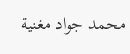محمد جواد مغنية